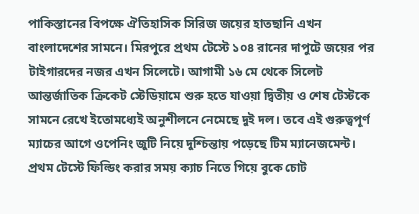পাকিস্তানের বিপক্ষে ঐতিহাসিক সিরিজ জয়ের হাতছানি এখন বাংলাদেশের সামনে। মিরপুরে প্রথম টেস্টে ১০৪ রানের দাপুটে জয়ের পর টাইগারদের নজর এখন সিলেটে। আগামী ১৬ মে থেকে সিলেট আন্তর্জাতিক ক্রিকেট স্টেডিয়ামে শুরু হতে যাওয়া দ্বিতীয় ও শেষ টেস্টকে সামনে রেখে ইতোমধ্যেই অনুশীলনে নেমেছে দুই দল। তবে এই গুরুত্বপূর্ণ ম্যাচের আগে ওপেনিং জুটি নিয়ে দুশ্চিন্তায় পড়েছে টিম ম্যানেজমেন্ট।
প্রথম টেস্টে ফিল্ডিং করার সময় ক্যাচ নিতে গিয়ে বুকে চোট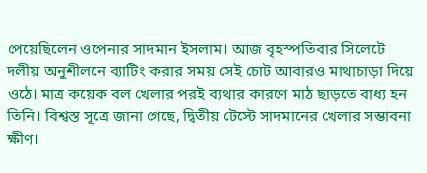পেয়েছিলেন ওপেনার সাদমান ইসলাম। আজ বৃহস্পতিবার সিলেটে দলীয় অনুশীলনে ব্যাটিং করার সময় সেই চোট আবারও মাথাচাড়া দিয়ে ওঠে। মাত্র কয়েক বল খেলার পরই ব্যথার কারণে মাঠ ছাড়তে বাধ্য হন তিনি। বিশ্বস্ত সূত্রে জানা গেছে, দ্বিতীয় টেস্টে সাদমানের খেলার সম্ভাবনা ক্ষীণ।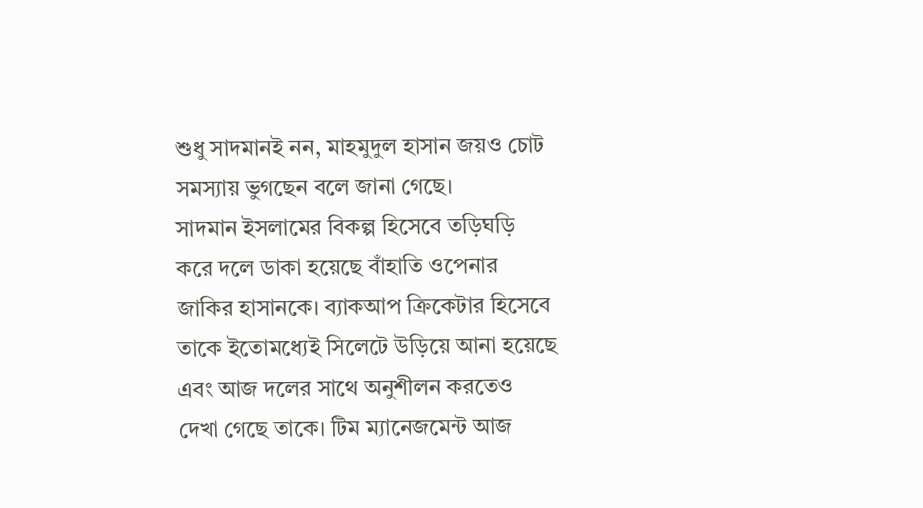শুধু সাদমানই নন, মাহমুদুল হাসান জয়ও চোট সমস্যায় ভুগছেন বলে জানা গেছে।
সাদমান ইসলামের বিকল্প হিসেবে তড়িঘড়ি করে দলে ডাকা হয়েছে বাঁহাতি ওপেনার জাকির হাসানকে। ব্যাকআপ ক্রিকেটার হিসেবে তাকে ইতোমধ্যেই সিলেটে উড়িয়ে আনা হয়েছে এবং আজ দলের সাথে অনুশীলন করতেও দেখা গেছে তাকে। টিম ম্যানেজমেন্ট আজ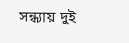সন্ধ্যায় দুই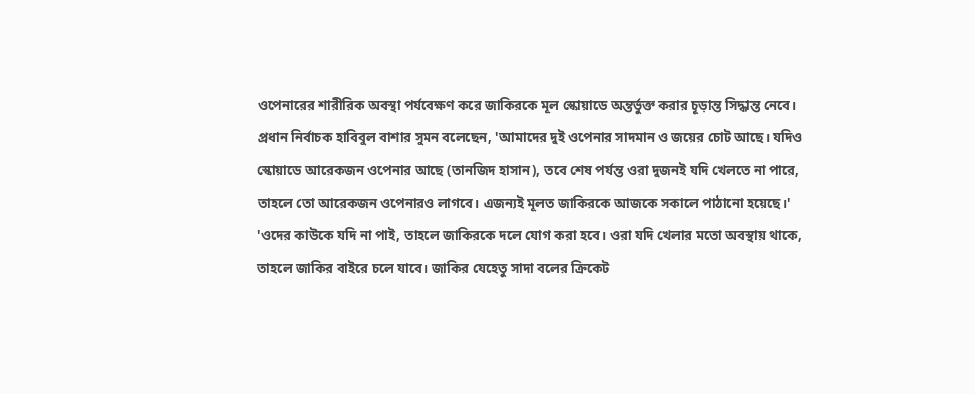ওপেনারের শারীরিক অবস্থা পর্যবেক্ষণ করে জাকিরকে মূল স্কোয়াডে অন্তর্ভুক্ত করার চূড়ান্ত সিদ্ধান্ত নেবে।
প্রধান নির্বাচক হাবিবুল বাশার সুমন বলেছেন, 'আমাদের দুই ওপেনার সাদমান ও জয়ের চোট আছে। যদিও স্কোয়াডে আরেকজন ওপেনার আছে (তানজিদ হাসান), তবে শেষ পর্যন্ত ওরা দুজনই যদি খেলতে না পারে, তাহলে তো আরেকজন ওপেনারও লাগবে। এজন্যই মূলত জাকিরকে আজকে সকালে পাঠানো হয়েছে।'
'ওদের কাউকে যদি না পাই, তাহলে জাকিরকে দলে যোগ করা হবে। ওরা যদি খেলার মতো অবস্থায় থাকে, তাহলে জাকির বাইরে চলে যাবে। জাকির যেহেতু সাদা বলের ক্রিকেট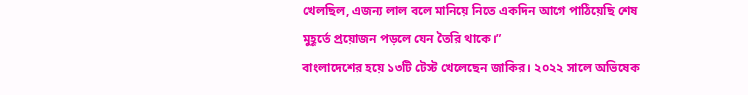খেলছিল, এজন্য লাল বলে মানিয়ে নিতে একদিন আগে পাঠিয়েছি শেষ মুহূর্তে প্রয়োজন পড়লে যেন তৈরি থাকে।”
বাংলাদেশের হয়ে ১৩টি টেস্ট খেলেছেন জাকির। ২০২২ সালে অভিষেক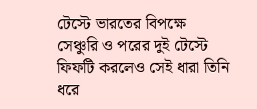টেস্টে ভারতের বিপক্ষে সেঞ্চুরি ও পরের দুই টেস্টে ফিফটি করলেও সেই ধারা তিনি ধরে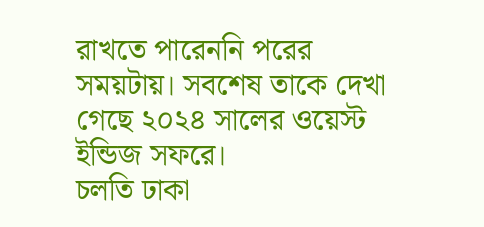রাখতে পারেননি পরের সময়টায়। সবশেষ তাকে দেখা গেছে ২০২৪ সালের ওয়েস্ট ইন্ডিজ সফরে।
চলতি ঢাকা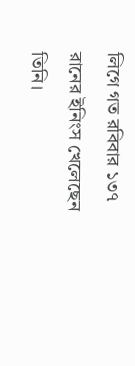লিগে গত রবিবার ১৩৭ রানের ইনিংস খেলেছেন তিনি।